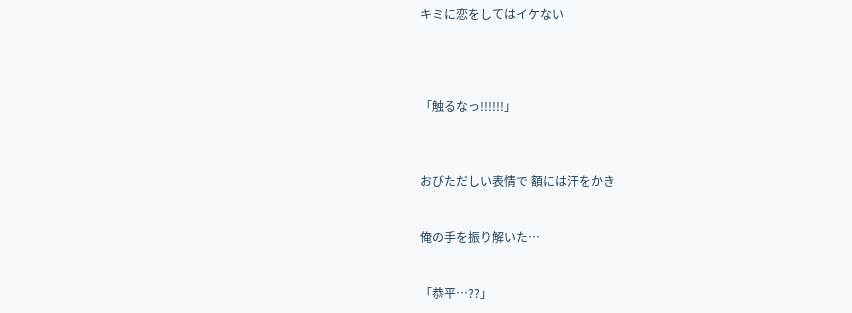キミに恋をしてはイケない




「触るなっ!!!!!!」



おびただしい表情で 額には汗をかき


俺の手を振り解いた…


「恭平…??」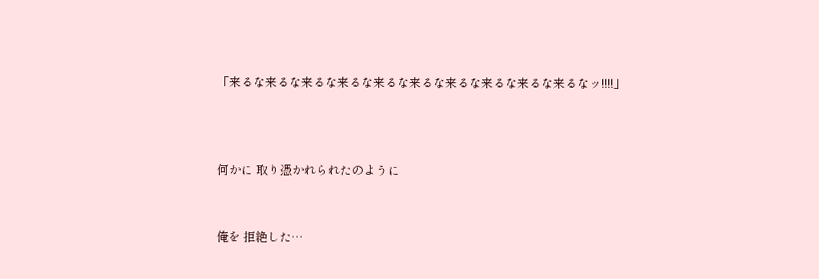「来るな来るな来るな来るな来るな来るな来るな来るな来るな来るなッ!!!!」



何かに 取り憑かれられたのように


俺を 拒絶した…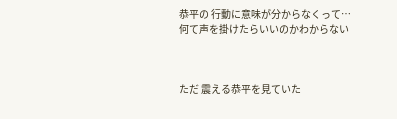恭平の 行動に意味が分からなくって…
何て声を掛けたらいいのかわからない



ただ 震える恭平を見ていた